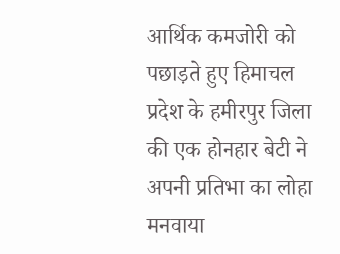आर्थिक कमजोरी को पछाड़ते हुए हिमाचल प्रदेश के हमीरपुर जिला की एक होनहार बेटी ने अपनी प्रतिभा का लोहा मनवाया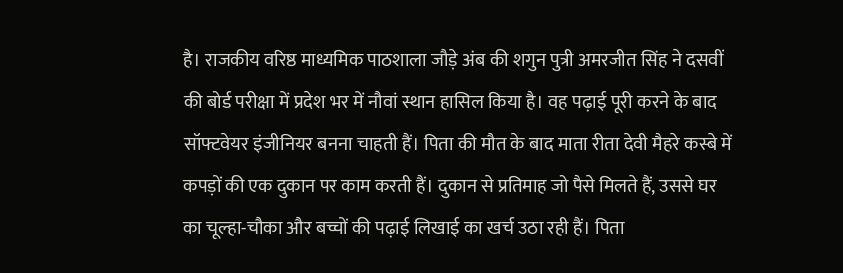है। राजकीय वरिष्ठ माध्यमिक पाठशाला जौड़े अंब की शगुन पुत्री अमरजीत सिंह ने दसवीं की बोर्ड परीक्षा में प्रदेश भर में नौवां स्थान हासिल किया है। वह पढ़ाई पूरी करने के बाद सॉफ्टवेयर इंजीनियर बनना चाहती हैं। पिता की मौत के बाद माता रीता देवी मैहरे कस्बे में कपड़ों की एक दुकान पर काम करती हैं। दुकान से प्रतिमाह जो पैसे मिलते हैं, उससे घर का चूल्हा-चौका और बच्चों की पढ़ाई लिखाई का खर्च उठा रही हैं। पिता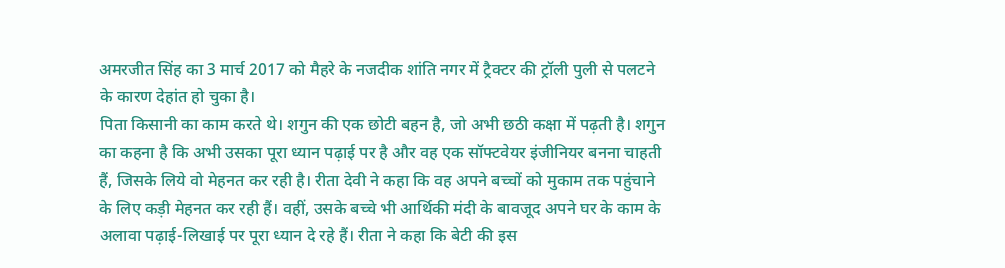अमरजीत सिंह का 3 मार्च 2017 को मैहरे के नजदीक शांति नगर में ट्रैक्टर की ट्रॉली पुली से पलटने के कारण देहांत हो चुका है।
पिता किसानी का काम करते थे। शगुन की एक छोटी बहन है, जो अभी छठी कक्षा में पढ़ती है। शगुन का कहना है कि अभी उसका पूरा ध्यान पढ़ाई पर है और वह एक सॉफ्टवेयर इंजीनियर बनना चाहती हैं, जिसके लिये वो मेहनत कर रही है। रीता देवी ने कहा कि वह अपने बच्चों को मुकाम तक पहुंचाने के लिए कड़ी मेहनत कर रही हैं। वहीं, उसके बच्चे भी आर्थिकी मंदी के बावजूद अपने घर के काम के अलावा पढ़ाई-लिखाई पर पूरा ध्यान दे रहे हैं। रीता ने कहा कि बेटी की इस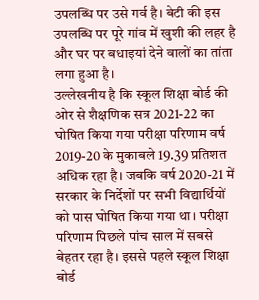उपलब्धि पर उसे गर्व है। बेटी की इस उपलब्धि पर पूरे गांव में खुशी की लहर है और घर पर बधाइयां देने वालों का तांता लगा हुआ है।
उल्लेखनीय है कि स्कूल शिक्षा बोर्ड की ओर से शैक्षणिक सत्र 2021-22 का घोषित किया गया परीक्षा परिणाम वर्ष 2019-20 के मुकाबले 19.39 प्रतिशत अधिक रहा है। जबकि वर्ष 2020-21 में सरकार के निर्देशों पर सभी विद्यार्थियों को पास घोषित किया गया था। परीक्षा परिणाम पिछले पांच साल में सबसे बेहतर रहा है। इससे पहले स्कूल शिक्षा बोर्ड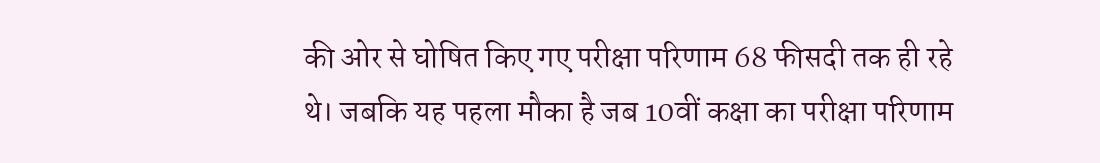की ओर से घोषित किए गए परीक्षा परिणाम 68 फीसदी तक ही रहे थे। जबकि यह पहला मौका है जब 10वीं कक्षा का परीक्षा परिणाम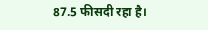87.5 फीसदी रहा है।